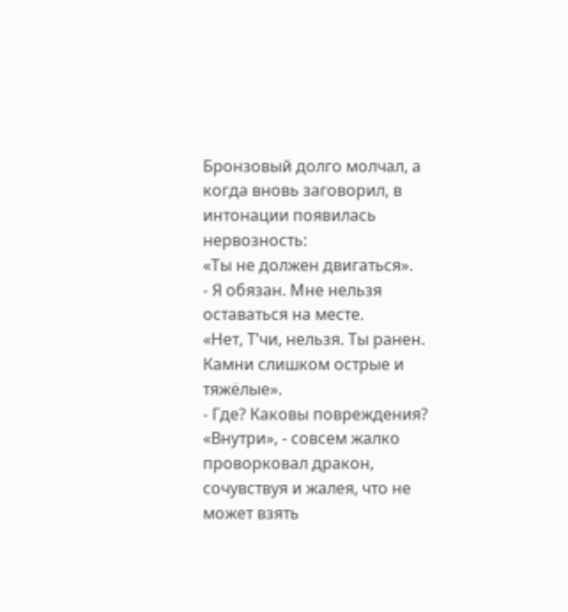Бронзовый долго молчал, а когда вновь заговорил, в интонации появилась нервозность:
«Ты не должен двигаться».
- Я обязан. Мне нельзя оставаться на месте.
«Нет, Т’чи, нельзя. Ты ранен. Камни слишком острые и тяжёлые».
- Где? Каковы повреждения?
«Внутри», - совсем жалко проворковал дракон, сочувствуя и жалея, что не может взять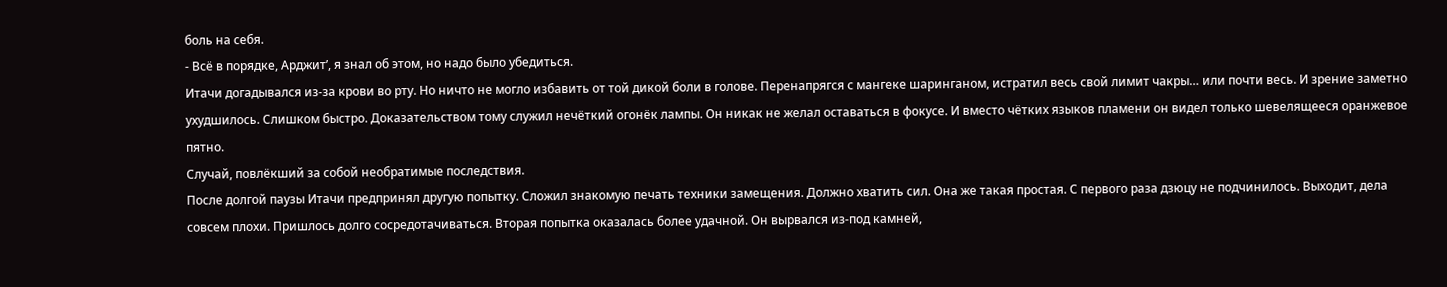боль на себя.
- Всё в порядке, Арджит’, я знал об этом, но надо было убедиться.
Итачи догадывался из-за крови во рту. Но ничто не могло избавить от той дикой боли в голове. Перенапрягся с мангеке шаринганом, истратил весь свой лимит чакры… или почти весь. И зрение заметно ухудшилось. Слишком быстро. Доказательством тому служил нечёткий огонёк лампы. Он никак не желал оставаться в фокусе. И вместо чётких языков пламени он видел только шевелящееся оранжевое пятно.
Случай, повлёкший за собой необратимые последствия.
После долгой паузы Итачи предпринял другую попытку. Сложил знакомую печать техники замещения. Должно хватить сил. Она же такая простая. С первого раза дзюцу не подчинилось. Выходит, дела совсем плохи. Пришлось долго сосредотачиваться. Вторая попытка оказалась более удачной. Он вырвался из-под камней,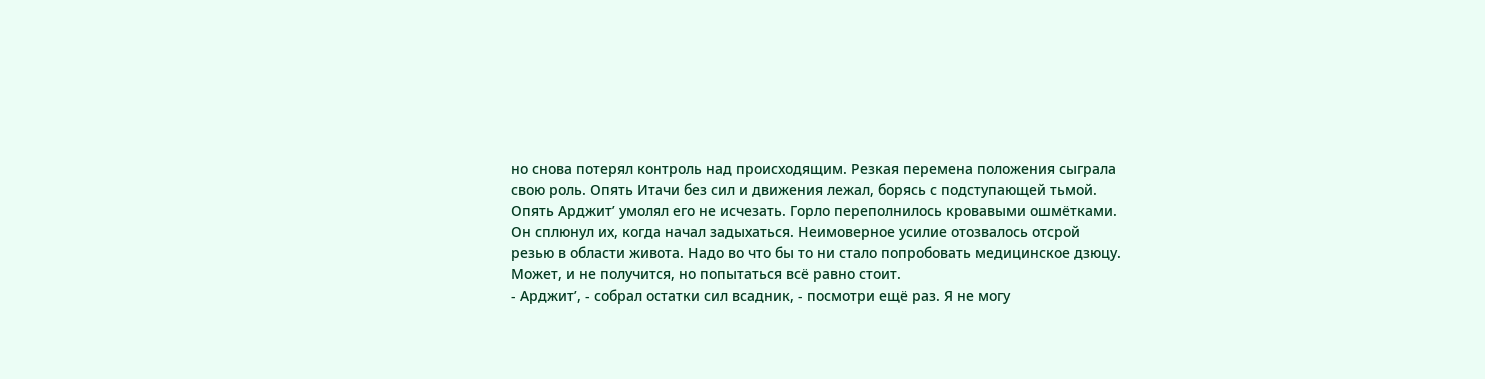но снова потерял контроль над происходящим. Резкая перемена положения сыграла свою роль. Опять Итачи без сил и движения лежал, борясь с подступающей тьмой. Опять Арджит’ умолял его не исчезать. Горло переполнилось кровавыми ошмётками. Он сплюнул их, когда начал задыхаться. Неимоверное усилие отозвалось отсрой резью в области живота. Надо во что бы то ни стало попробовать медицинское дзюцу. Может, и не получится, но попытаться всё равно стоит.
- Арджит’, - собрал остатки сил всадник, - посмотри ещё раз. Я не могу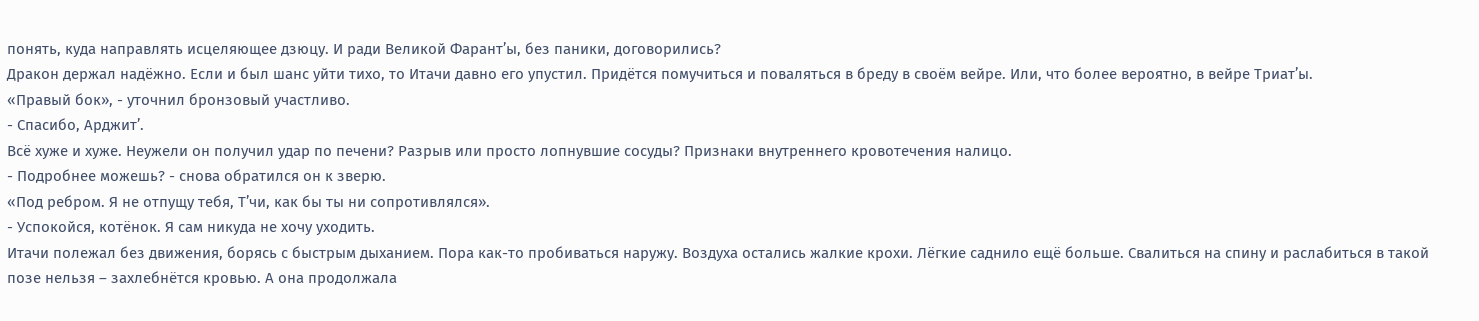понять, куда направлять исцеляющее дзюцу. И ради Великой Фарант’ы, без паники, договорились?
Дракон держал надёжно. Если и был шанс уйти тихо, то Итачи давно его упустил. Придётся помучиться и поваляться в бреду в своём вейре. Или, что более вероятно, в вейре Триат’ы.
«Правый бок», - уточнил бронзовый участливо.
- Спасибо, Арджит’.
Всё хуже и хуже. Неужели он получил удар по печени? Разрыв или просто лопнувшие сосуды? Признаки внутреннего кровотечения налицо.
- Подробнее можешь? - снова обратился он к зверю.
«Под ребром. Я не отпущу тебя, Т’чи, как бы ты ни сопротивлялся».
- Успокойся, котёнок. Я сам никуда не хочу уходить.
Итачи полежал без движения, борясь с быстрым дыханием. Пора как-то пробиваться наружу. Воздуха остались жалкие крохи. Лёгкие саднило ещё больше. Свалиться на спину и раслабиться в такой позе нельзя – захлебнётся кровью. А она продолжала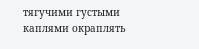тягучими густыми каплями окраплять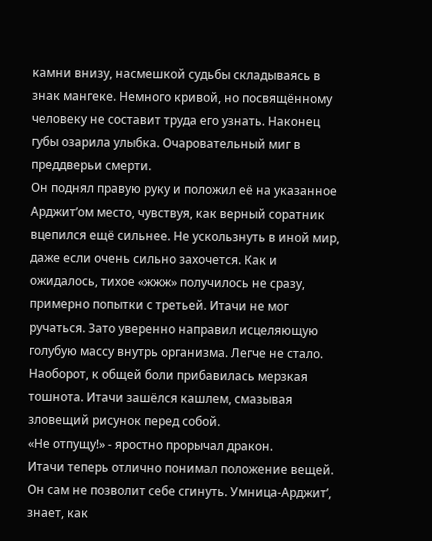камни внизу, насмешкой судьбы складываясь в знак мангеке. Немного кривой, но посвящённому человеку не составит труда его узнать. Наконец губы озарила улыбка. Очаровательный миг в преддверьи смерти.
Он поднял правую руку и положил её на указанное Арджит’ом место, чувствуя, как верный соратник вцепился ещё сильнее. Не ускользнуть в иной мир, даже если очень сильно захочется. Как и ожидалось, тихое «жжж» получилось не сразу, примерно попытки с третьей. Итачи не мог ручаться. Зато уверенно направил исцеляющую голубую массу внутрь организма. Легче не стало. Наоборот, к общей боли прибавилась мерзкая тошнота. Итачи зашёлся кашлем, смазывая зловещий рисунок перед собой.
«Не отпущу!» - яростно прорычал дракон.
Итачи теперь отлично понимал положение вещей. Он сам не позволит себе сгинуть. Умница-Арджит’, знает, как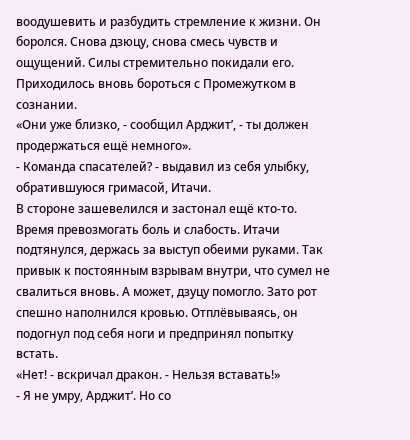воодушевить и разбудить стремление к жизни. Он боролся. Снова дзюцу, снова смесь чувств и ощущений. Силы стремительно покидали его. Приходилось вновь бороться с Промежутком в сознании.
«Они уже близко, - сообщил Арджит’, - ты должен продержаться ещё немного».
- Команда спасателей? - выдавил из себя улыбку, обратившуюся гримасой, Итачи.
В стороне зашевелился и застонал ещё кто-то. Время превозмогать боль и слабость. Итачи подтянулся, держась за выступ обеими руками. Так привык к постоянным взрывам внутри, что сумел не свалиться вновь. А может, дзуцу помогло. Зато рот спешно наполнился кровью. Отплёвываясь, он подогнул под себя ноги и предпринял попытку встать.
«Нет! - вскричал дракон. - Нельзя вставать!»
- Я не умру, Арджит’. Но со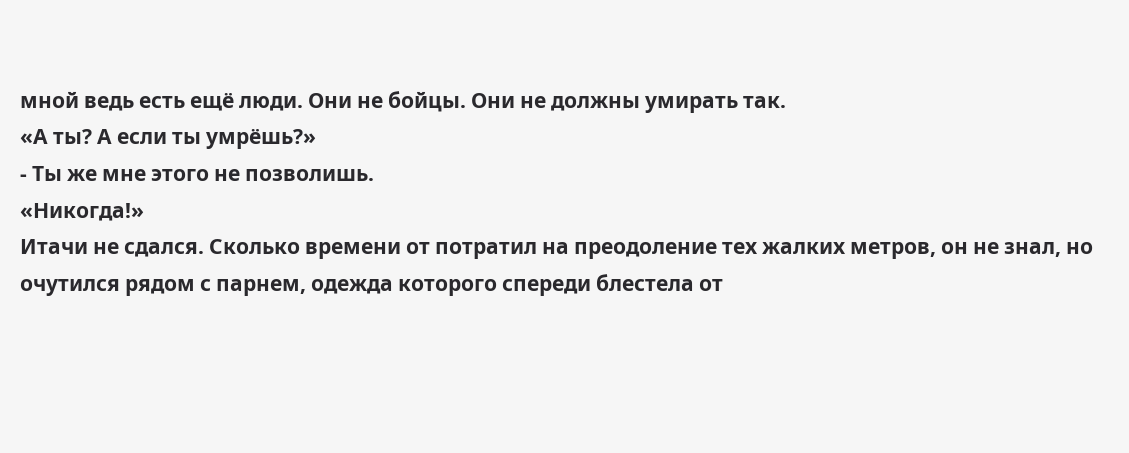мной ведь есть ещё люди. Они не бойцы. Они не должны умирать так.
«А ты? А если ты умрёшь?»
- Ты же мне этого не позволишь.
«Никогда!»
Итачи не сдался. Сколько времени от потратил на преодоление тех жалких метров, он не знал, но очутился рядом с парнем, одежда которого спереди блестела от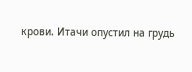крови. Итачи опустил на грудь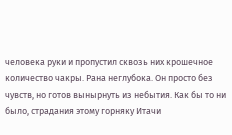человека руки и пропустил сквозь них крошечное количество чакры. Рана неглубока. Он просто без чувств, но готов вынырнуть из небытия. Как бы то ни было, страдания этому горняку Итачи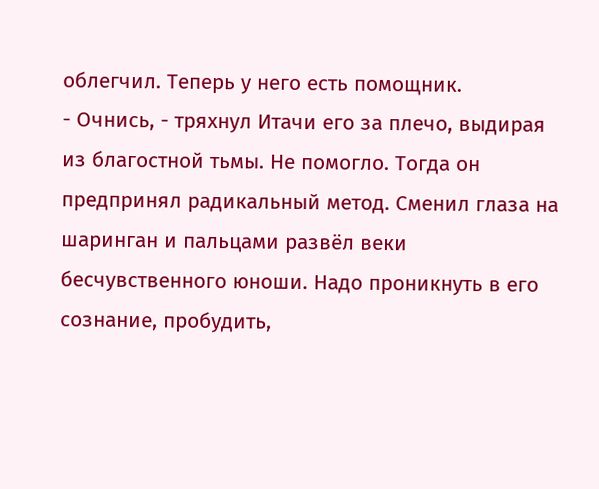облегчил. Теперь у него есть помощник.
- Очнись, - тряхнул Итачи его за плечо, выдирая из благостной тьмы. Не помогло. Тогда он предпринял радикальный метод. Сменил глаза на шаринган и пальцами развёл веки бесчувственного юноши. Надо проникнуть в его сознание, пробудить,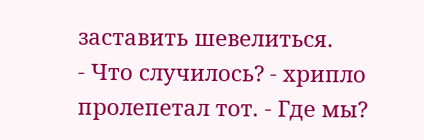заставить шевелиться.
- Что случилось? - хрипло пролепетал тот. - Где мы?